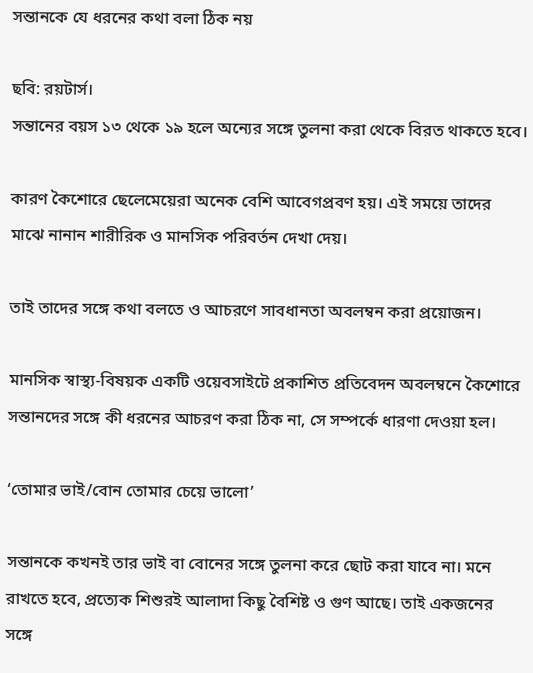সন্তানকে যে ধরনের কথা বলা ঠিক নয়

ছবি: রয়টার্স।
সন্তানের বয়স ১৩ থেকে ১৯ হলে অন্যের সঙ্গে তুলনা করা থেকে বিরত থাকতে হবে।

কারণ কৈশোরে ছেলেমেয়েরা অনেক বেশি আবেগপ্রবণ হয়। এই সময়ে তাদের মাঝে নানান শারীরিক ও মানসিক পরিবর্তন দেখা দেয়।

তাই তাদের সঙ্গে কথা বলতে ও আচরণে সাবধানতা অবলম্বন করা প্রয়োজন।

মানসিক স্বাস্থ্য-বিষয়ক একটি ওয়েবসাইটে প্রকাশিত প্রতিবেদন অবলম্বনে কৈশোরে সন্তানদের সঙ্গে কী ধরনের আচরণ করা ঠিক না, সে সম্পর্কে ধারণা দেওয়া হল।

‘তোমার ভাই/বোন তোমার চেয়ে ভালো’

সন্তানকে কখনই তার ভাই বা বোনের সঙ্গে তুলনা করে ছোট করা যাবে না। মনে রাখতে হবে, প্রত্যেক শিশুরই আলাদা কিছু বৈশিষ্ট ও গুণ আছে। তাই একজনের সঙ্গে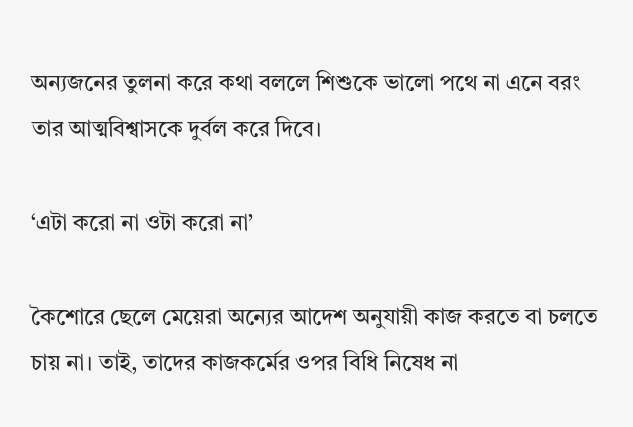অন্যজনের তুলনা করে কথা বললে শিশুকে ভালো পথে না এনে বরং তার আত্মবিশ্বাসকে দুর্বল করে দিবে।

‘এটা করো না ওটা করো না’

কৈশোরে ছেলে মেয়েরা অন্যের আদেশ অনুযায়ী কাজ করতে বা চলতে চায় না। তাই, তাদের কাজকর্মের ওপর বিধি নিষেধ না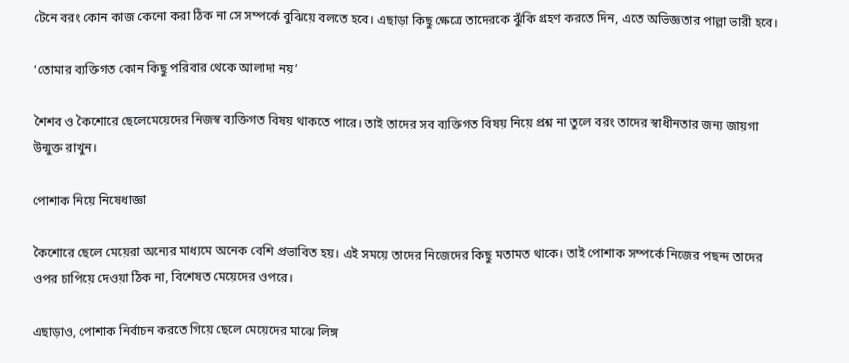টেনে বরং কোন কাজ কেনো করা ঠিক না সে সম্পর্কে বুঝিয়ে বলতে হবে। এছাড়া কিছু ক্ষেত্রে তাদেরকে ঝুঁকি গ্রহণ করতে দিন, এতে অভিজ্ঞতার পাল্লা ভারী হবে।

‘তোমার ব্যক্তিগত কোন কিছু পরিবার থেকে আলাদা নয়’

শৈশব ও কৈশোরে ছেলেমেয়েদের নিজস্ব ব্যক্তিগত বিষয় থাকতে পারে। তাই তাদের সব ব্যক্তিগত বিষয় নিয়ে প্রশ্ন না তুলে বরং তাদের স্বাধীনতার জন্য জায়গা উন্মুক্ত রাখুন।

পোশাক নিয়ে নিষেধাজ্ঞা

কৈশোরে ছেলে মেয়েরা অন্যের মাধ্যমে অনেক বেশি প্রভাবিত হয়। এই সময়ে তাদের নিজেদের কিছু মতামত থাকে। তাই পোশাক সম্পর্কে নিজের পছন্দ তাদের ওপর চাপিয়ে দেওয়া ঠিক না, বিশেষত মেয়েদের ওপরে।

এছাড়াও, পোশাক নির্বাচন করতে গিয়ে ছেলে মেয়েদের মাঝে লিঙ্গ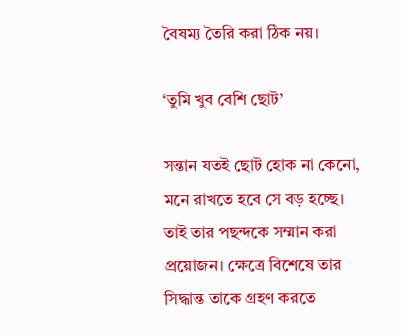বৈষম্য তৈরি করা ঠিক নয়।

‘তুমি খুব বেশি ছোট’

সন্তান যতই ছোট হোক না কেনো, মনে রাখতে হবে সে বড় হচ্ছে। তাই তার পছন্দকে সম্মান করা প্রয়োজন। ক্ষেত্রে বিশেষে তার সিদ্ধান্ত তাকে গ্রহণ করতে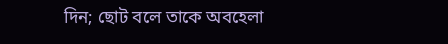দিন; ছোট বলে তাকে অবহেলা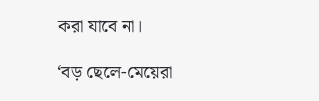করা যাবে না।

‘বড় ছেলে-মেয়েরা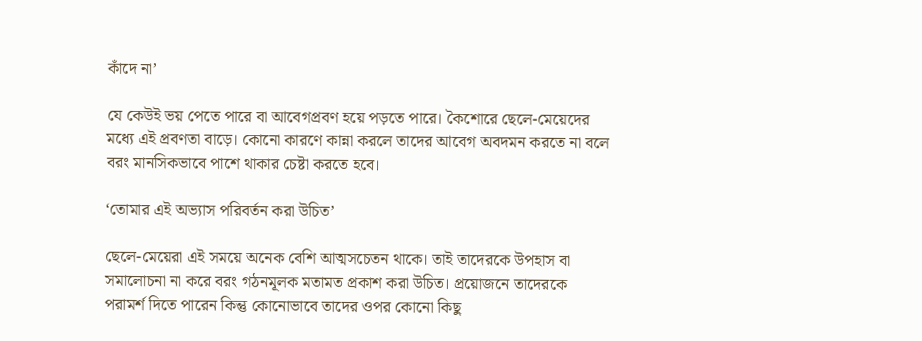কাঁদে না’

যে কেউই ভয় পেতে পারে বা আবেগপ্রবণ হয়ে পড়তে পারে। কৈশোরে ছেলে-মেয়েদের মধ্যে এই প্রবণতা বাড়ে। কোনো কারণে কান্না করলে তাদের আবেগ অবদমন করতে না বলে বরং মানসিকভাবে পাশে থাকার চেষ্টা করতে হবে।

‘তোমার এই অভ্যাস পরিবর্তন করা উচিত’

ছেলে-মেয়েরা এই সময়ে অনেক বেশি আত্মসচেতন থাকে। তাই তাদেরকে উপহাস বা সমালোচনা না করে বরং গঠনমূলক মতামত প্রকাশ করা উচিত। প্রয়োজনে তাদেরকে পরামর্শ দিতে পারেন কিন্তু কোনোভাবে তাদের ওপর কোনো কিছু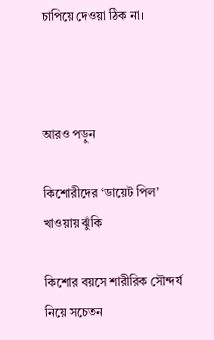চাপিয়ে দেওয়া ঠিক না।



আরও পড়ুন

কিশোরীদের ‘ডায়েট পিল’ খাওয়ায় ঝুঁকি

কিশোর বয়সে শারীরিক সৌন্দর্য নিয়ে সচেতন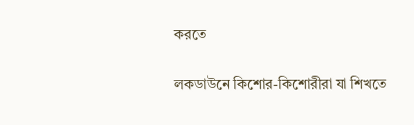করতে

লকডাউনে কিশোর-কিশোরীরা যা শিখতে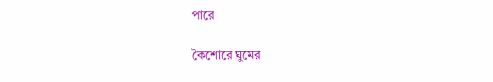পারে

কৈশোরে ঘুমের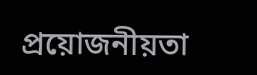প্রয়োজনীয়তা